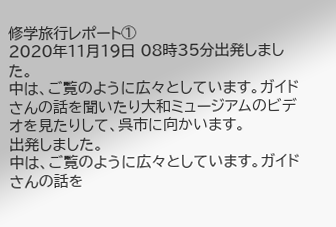修学旅行レポート①
2020年11月19日 08時35分出発しました。
中は、ご覧のように広々としています。ガイドさんの話を聞いたり大和ミュージアムのビデオを見たりして、呉市に向かいます。
出発しました。
中は、ご覧のように広々としています。ガイドさんの話を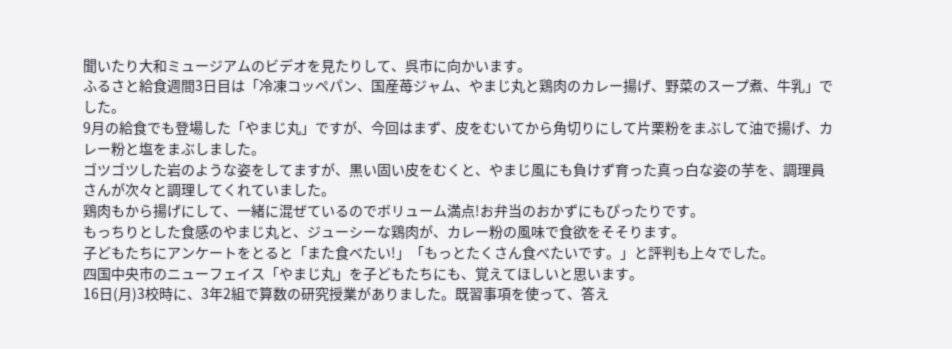聞いたり大和ミュージアムのビデオを見たりして、呉市に向かいます。
ふるさと給食週間3日目は「冷凍コッペパン、国産苺ジャム、やまじ丸と鶏肉のカレー揚げ、野菜のスープ煮、牛乳」でした。
9月の給食でも登場した「やまじ丸」ですが、今回はまず、皮をむいてから角切りにして片栗粉をまぶして油で揚げ、カレー粉と塩をまぶしました。
ゴツゴツした岩のような姿をしてますが、黒い固い皮をむくと、やまじ風にも負けず育った真っ白な姿の芋を、調理員さんが次々と調理してくれていました。
鶏肉もから揚げにして、一緒に混ぜているのでボリューム満点!お弁当のおかずにもぴったりです。
もっちりとした食感のやまじ丸と、ジューシーな鶏肉が、カレー粉の風味で食欲をそそります。
子どもたちにアンケートをとると「また食べたい!」「もっとたくさん食べたいです。」と評判も上々でした。
四国中央市のニューフェイス「やまじ丸」を子どもたちにも、覚えてほしいと思います。
16日(月)3校時に、3年2組で算数の研究授業がありました。既習事項を使って、答え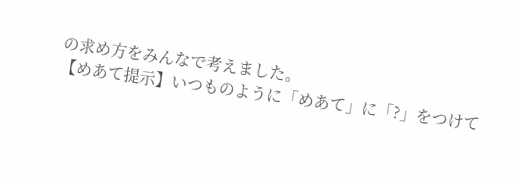の求め方をみんなで考えました。
【めあて提示】いつものように「めあて」に「?」をつけて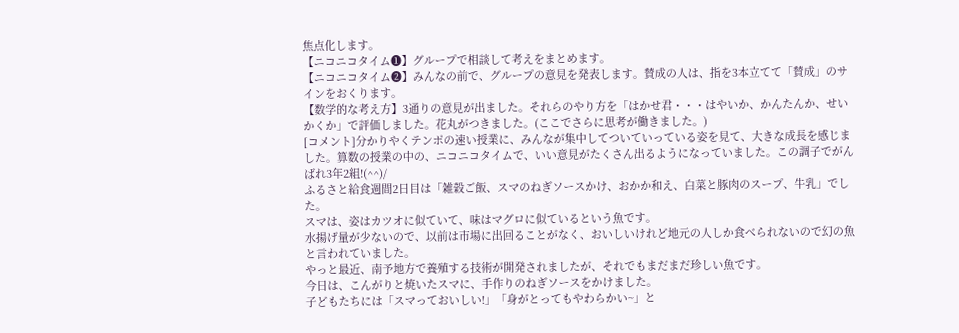焦点化します。
【ニコニコタイム➊】グループで相談して考えをまとめます。
【ニコニコタイム❷】みんなの前で、グループの意見を発表します。賛成の人は、指を3本立てて「賛成」のサインをおくります。
【数学的な考え方】3通りの意見が出ました。それらのやり方を「はかせ君・・・はやいか、かんたんか、せいかくか」で評価しました。花丸がつきました。(ここでさらに思考が働きました。)
[コメント]分かりやくテンポの速い授業に、みんなが集中してついていっている姿を見て、大きな成長を感じました。算数の授業の中の、ニコニコタイムで、いい意見がたくさん出るようになっていました。この調子でがんばれ3年2組!(^^)/
ふるさと給食週間2日目は「雑穀ご飯、スマのねぎソースかけ、おかか和え、白菜と豚肉のスープ、牛乳」でした。
スマは、姿はカツオに似ていて、味はマグロに似ているという魚です。
水揚げ量が少ないので、以前は市場に出回ることがなく、おいしいけれど地元の人しか食べられないので幻の魚と言われていました。
やっと最近、南予地方で養殖する技術が開発されましたが、それでもまだまだ珍しい魚です。
今日は、こんがりと焼いたスマに、手作りのねぎソースをかけました。
子どもたちには「スマっておいしい!」「身がとってもやわらかい~」と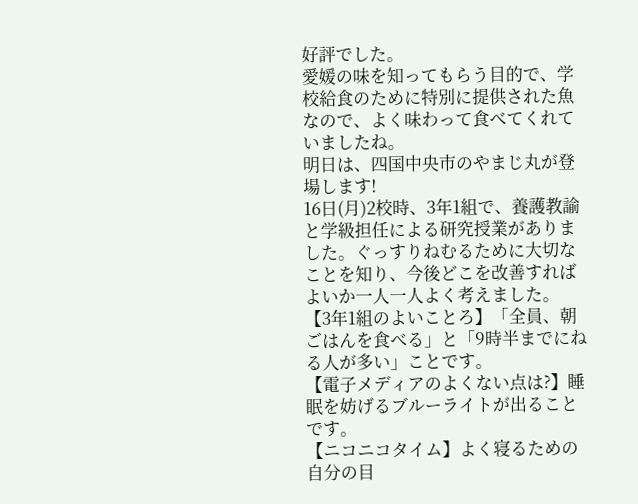好評でした。
愛媛の味を知ってもらう目的で、学校給食のために特別に提供された魚なので、よく味わって食べてくれていましたね。
明日は、四国中央市のやまじ丸が登場します!
16日(月)2校時、3年1組で、養護教諭と学級担任による研究授業がありました。ぐっすりねむるために大切なことを知り、今後どこを改善すればよいか一人一人よく考えました。
【3年1組のよいことろ】「全員、朝ごはんを食べる」と「9時半までにねる人が多い」ことです。
【電子メディアのよくない点は?】睡眠を妨げるブルーライトが出ることです。
【ニコニコタイム】よく寝るための自分の目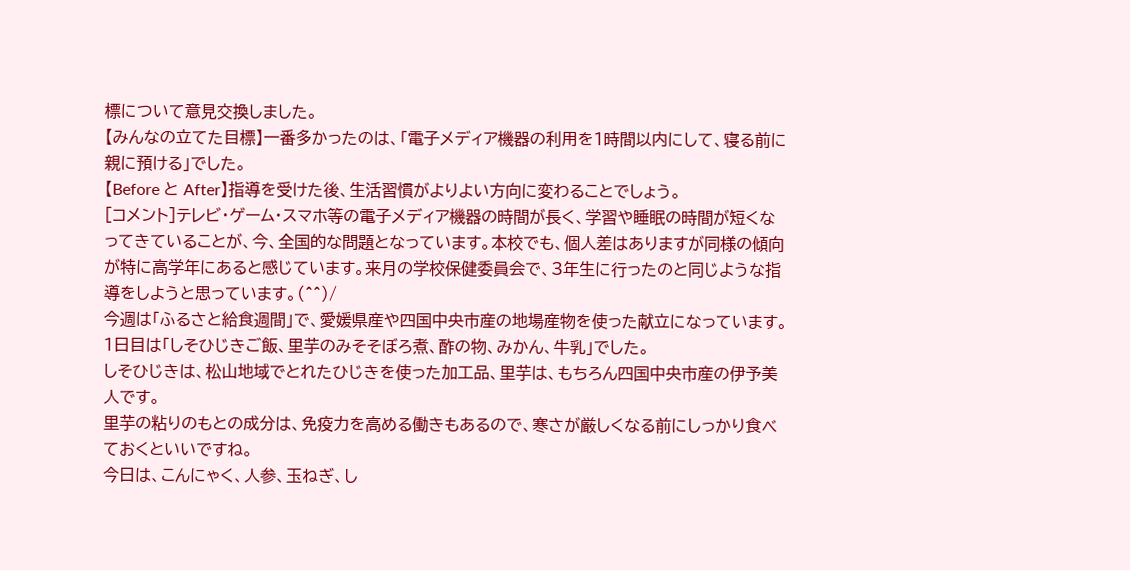標について意見交換しました。
【みんなの立てた目標】一番多かったのは、「電子メディア機器の利用を1時間以内にして、寝る前に親に預ける」でした。
【Before と After】指導を受けた後、生活習慣がよりよい方向に変わることでしょう。
[コメント]テレビ・ゲーム・スマホ等の電子メディア機器の時間が長く、学習や睡眠の時間が短くなってきていることが、今、全国的な問題となっています。本校でも、個人差はありますが同様の傾向が特に高学年にあると感じています。来月の学校保健委員会で、3年生に行ったのと同じような指導をしようと思っています。(^^)/
今週は「ふるさと給食週間」で、愛媛県産や四国中央市産の地場産物を使った献立になっています。
1日目は「しそひじきご飯、里芋のみそそぼろ煮、酢の物、みかん、牛乳」でした。
しそひじきは、松山地域でとれたひじきを使った加工品、里芋は、もちろん四国中央市産の伊予美人です。
里芋の粘りのもとの成分は、免疫力を高める働きもあるので、寒さが厳しくなる前にしっかり食べておくといいですね。
今日は、こんにゃく、人参、玉ねぎ、し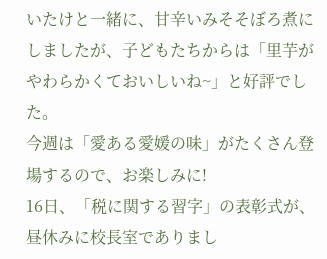いたけと一緒に、甘辛いみそそぼろ煮にしましたが、子どもたちからは「里芋がやわらかくておいしいね~」と好評でした。
今週は「愛ある愛媛の味」がたくさん登場するので、お楽しみに!
16日、「税に関する習字」の表彰式が、昼休みに校長室でありまし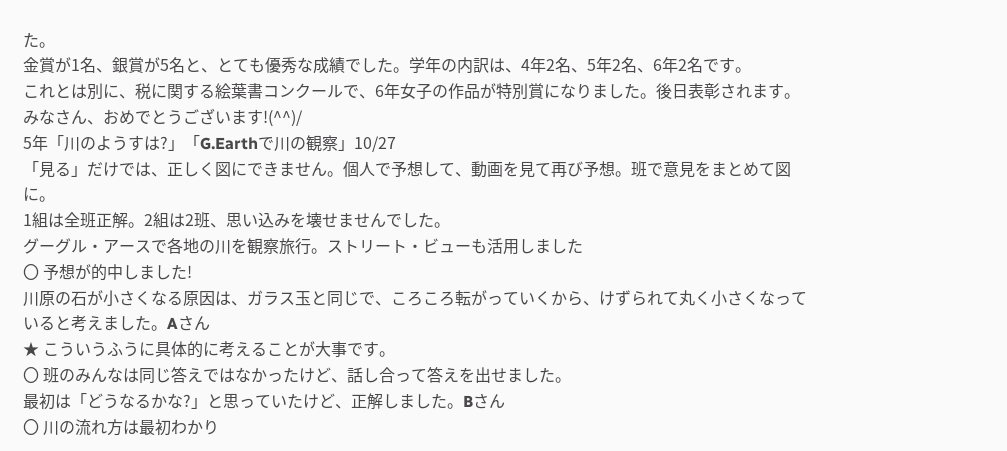た。
金賞が1名、銀賞が5名と、とても優秀な成績でした。学年の内訳は、4年2名、5年2名、6年2名です。
これとは別に、税に関する絵葉書コンクールで、6年女子の作品が特別賞になりました。後日表彰されます。
みなさん、おめでとうございます!(^^)/
5年「川のようすは?」「G.Earthで川の観察」10/27
「見る」だけでは、正しく図にできません。個人で予想して、動画を見て再び予想。班で意見をまとめて図に。
1組は全班正解。2組は2班、思い込みを壊せませんでした。
グーグル・アースで各地の川を観察旅行。ストリート・ビューも活用しました
〇 予想が的中しました!
川原の石が小さくなる原因は、ガラス玉と同じで、ころころ転がっていくから、けずられて丸く小さくなっていると考えました。Aさん
★ こういうふうに具体的に考えることが大事です。
〇 班のみんなは同じ答えではなかったけど、話し合って答えを出せました。
最初は「どうなるかな?」と思っていたけど、正解しました。Bさん
〇 川の流れ方は最初わかり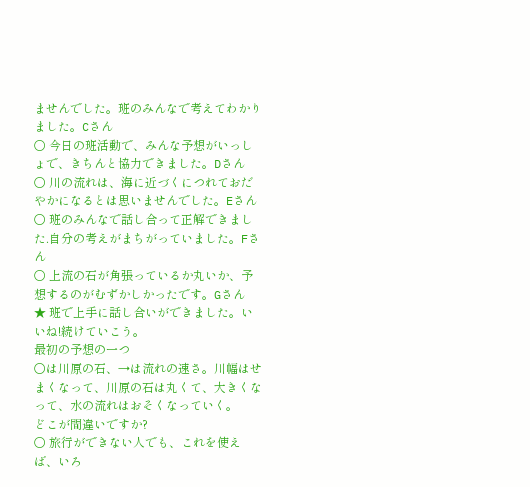ませんでした。班のみんなで考えてわかりました。Cさん
〇 今日の班活動で、みんな予想がいっしょで、きちんと協力できました。Dさん
〇 川の流れは、海に近づくにつれておだやかになるとは思いませんでした。Eさん
〇 班のみんなで話し合って正解できました.自分の考えがまちがっていました。Fさん
〇 上流の石が角張っているか丸いか、予想するのがむずかしかったです。Gさん
★ 班で上手に話し合いができました。いいね!続けていこう。
最初の予想の一つ
○は川原の石、→は流れの速さ。川幅はせまくなって、川原の石は丸くて、大きくなって、水の流れはおそくなっていく。
どこが間違いですか?
〇 旅行ができない人でも、これを使えば、いろ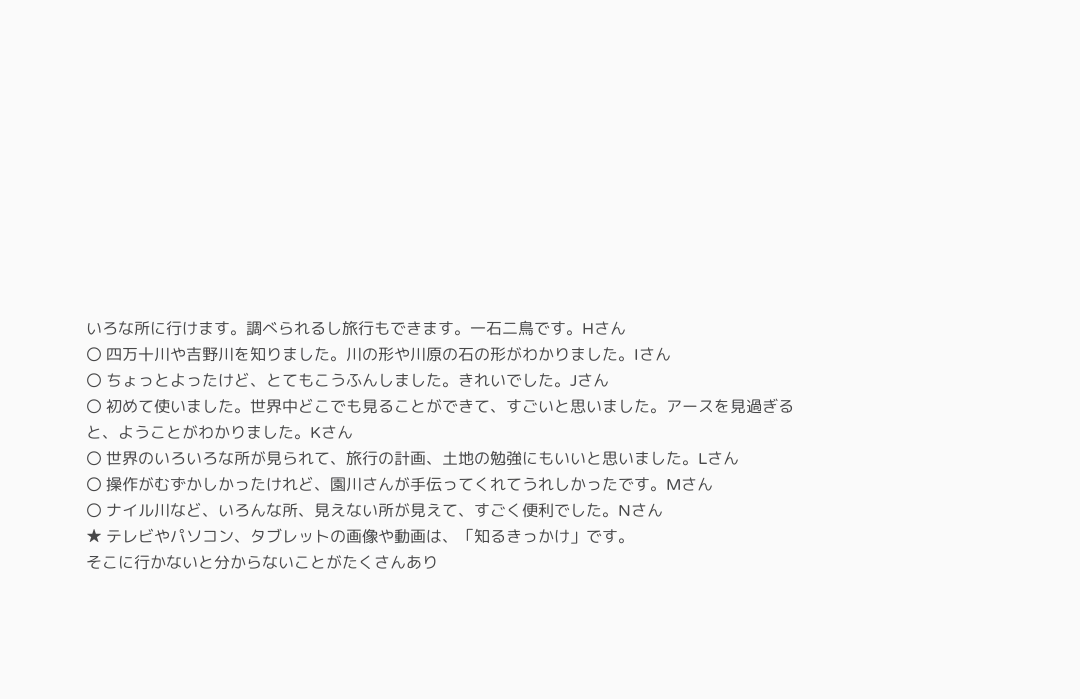いろな所に行けます。調べられるし旅行もできます。一石二鳥です。Hさん
〇 四万十川や吉野川を知りました。川の形や川原の石の形がわかりました。Iさん
〇 ちょっとよったけど、とてもこうふんしました。きれいでした。Jさん
〇 初めて使いました。世界中どこでも見ることができて、すごいと思いました。アースを見過ぎると、ようことがわかりました。Kさん
〇 世界のいろいろな所が見られて、旅行の計画、土地の勉強にもいいと思いました。Lさん
〇 操作がむずかしかったけれど、園川さんが手伝ってくれてうれしかったです。Mさん
〇 ナイル川など、いろんな所、見えない所が見えて、すごく便利でした。Nさん
★ テレビやパソコン、タブレットの画像や動画は、「知るきっかけ」です。
そこに行かないと分からないことがたくさんあり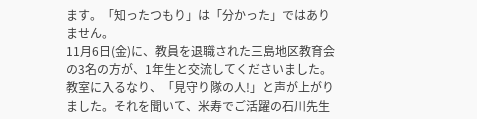ます。「知ったつもり」は「分かった」ではありません。
11月6日(金)に、教員を退職された三島地区教育会の3名の方が、1年生と交流してくださいました。
教室に入るなり、「見守り隊の人!」と声が上がりました。それを聞いて、米寿でご活躍の石川先生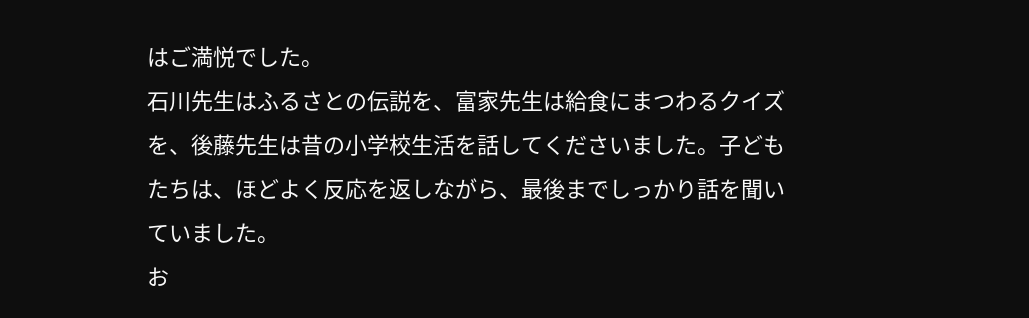はご満悦でした。
石川先生はふるさとの伝説を、富家先生は給食にまつわるクイズを、後藤先生は昔の小学校生活を話してくださいました。子どもたちは、ほどよく反応を返しながら、最後までしっかり話を聞いていました。
お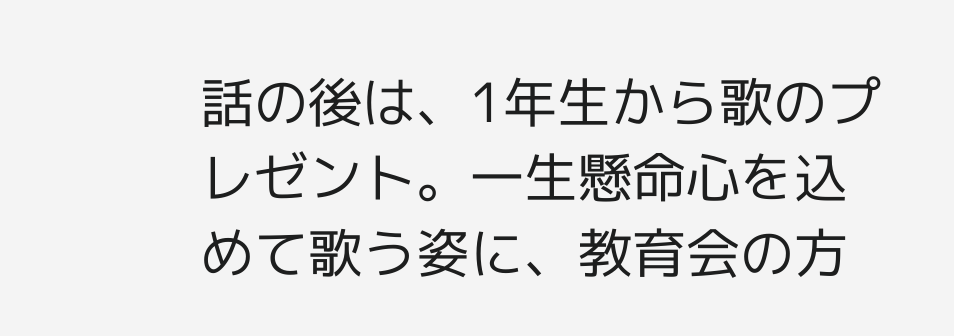話の後は、1年生から歌のプレゼント。一生懸命心を込めて歌う姿に、教育会の方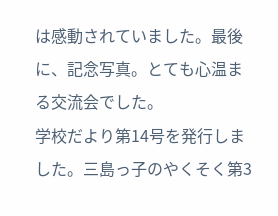は感動されていました。最後に、記念写真。とても心温まる交流会でした。
学校だより第14号を発行しました。三島っ子のやくそく第3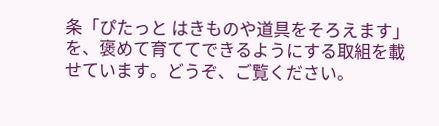条「ぴたっと はきものや道具をそろえます」を、褒めて育ててできるようにする取組を載せています。どうぞ、ご覧ください。